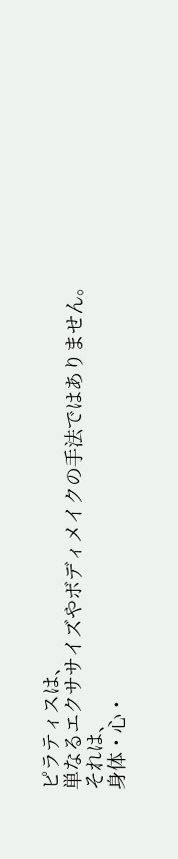ピラティスは、
単なるエクササイズやボディメイクの手法ではありません。
それは、
身体・心・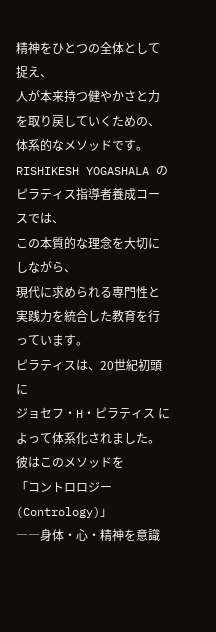精神をひとつの全体として捉え、
人が本来持つ健やかさと力を取り戻していくための、
体系的なメソッドです。
RISHIKESH YOGASHALA のピラティス指導者養成コースでは、
この本質的な理念を大切にしながら、
現代に求められる専門性と実践力を統合した教育を行っています。
ピラティスは、20世紀初頭に
ジョセフ・H・ピラティス によって体系化されました。
彼はこのメソッドを
「コントロロジー(Contrology)」
――身体・心・精神を意識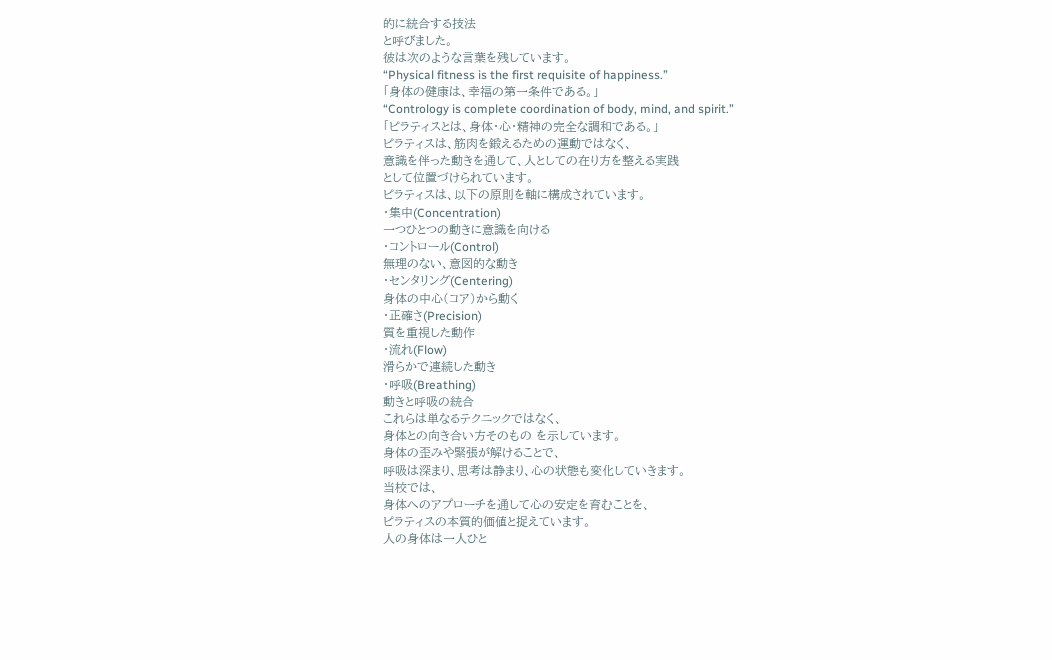的に統合する技法
と呼びました。
彼は次のような言葉を残しています。
“Physical fitness is the first requisite of happiness.”
「身体の健康は、幸福の第一条件である。」
“Contrology is complete coordination of body, mind, and spirit.”
「ピラティスとは、身体・心・精神の完全な調和である。」
ピラティスは、筋肉を鍛えるための運動ではなく、
意識を伴った動きを通して、人としての在り方を整える実践
として位置づけられています。
ピラティスは、以下の原則を軸に構成されています。
・集中(Concentration)
一つひとつの動きに意識を向ける
・コントロール(Control)
無理のない、意図的な動き
・センタリング(Centering)
身体の中心(コア)から動く
・正確さ(Precision)
質を重視した動作
・流れ(Flow)
滑らかで連続した動き
・呼吸(Breathing)
動きと呼吸の統合
これらは単なるテクニックではなく、
身体との向き合い方そのもの を示しています。
身体の歪みや緊張が解けることで、
呼吸は深まり、思考は静まり、心の状態も変化していきます。
当校では、
身体へのアプローチを通して心の安定を育むことを、
ピラティスの本質的価値と捉えています。
人の身体は一人ひと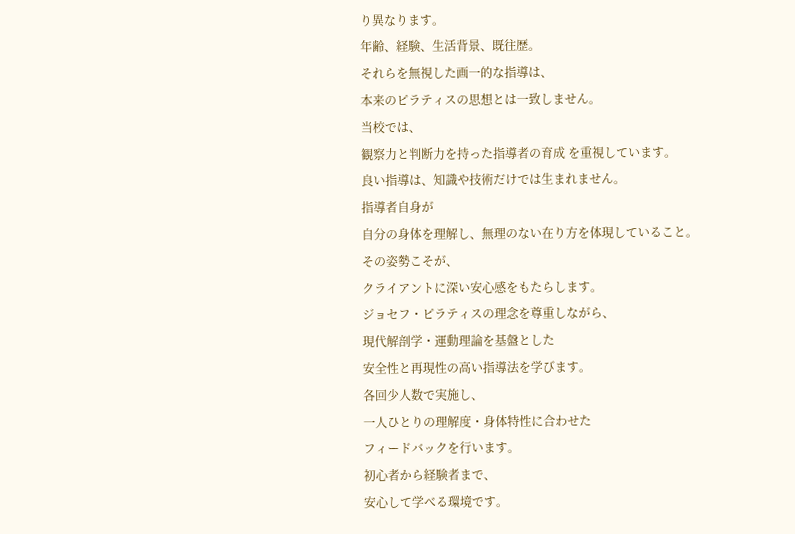り異なります。
年齢、経験、生活背景、既往歴。
それらを無視した画一的な指導は、
本来のピラティスの思想とは一致しません。
当校では、
観察力と判断力を持った指導者の育成 を重視しています。
良い指導は、知識や技術だけでは生まれません。
指導者自身が
自分の身体を理解し、無理のない在り方を体現していること。
その姿勢こそが、
クライアントに深い安心感をもたらします。
ジョセフ・ピラティスの理念を尊重しながら、
現代解剖学・運動理論を基盤とした
安全性と再現性の高い指導法を学びます。
各回少人数で実施し、
一人ひとりの理解度・身体特性に合わせた
フィードバックを行います。
初心者から経験者まで、
安心して学べる環境です。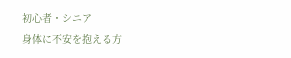初心者・シニア
身体に不安を抱える方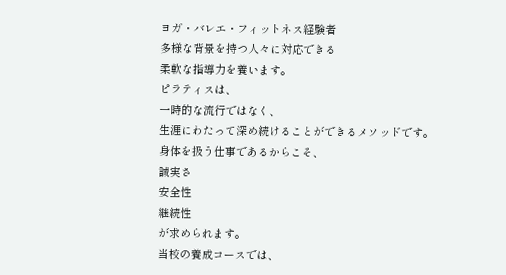ヨガ・バレエ・フィットネス経験者
多様な背景を持つ人々に対応できる
柔軟な指導力を養います。
ピラティスは、
一時的な流行ではなく、
生涯にわたって深め続けることができるメソッドです。
身体を扱う仕事であるからこそ、
誠実さ
安全性
継続性
が求められます。
当校の養成コースでは、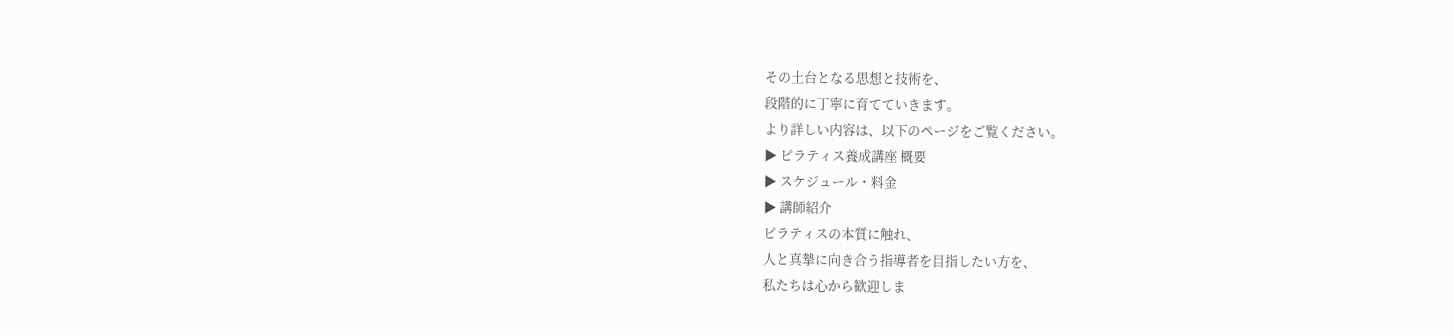その土台となる思想と技術を、
段階的に丁寧に育てていきます。
より詳しい内容は、以下のページをご覧ください。
▶ ピラティス養成講座 概要
▶ スケジュール・料金
▶ 講師紹介
ピラティスの本質に触れ、
人と真摯に向き合う指導者を目指したい方を、
私たちは心から歓迎しま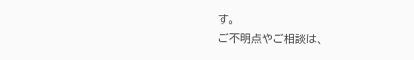す。
ご不明点やご相談は、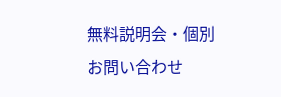無料説明会・個別お問い合わせ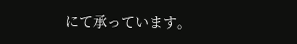にて承っています。